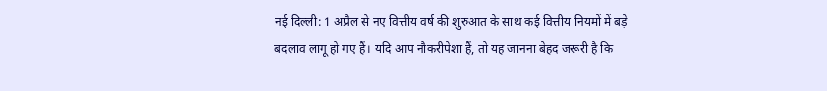नई दिल्ली: 1 अप्रैल से नए वित्तीय वर्ष की शुरुआत के साथ कई वित्तीय नियमों में बड़े बदलाव लागू हो गए हैं। यदि आप नौकरीपेशा हैं, तो यह जानना बेहद जरूरी है कि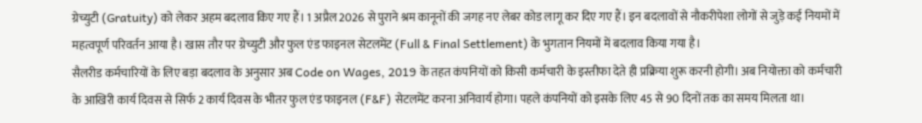ग्रेच्युटी (Gratuity) को लेकर अहम बदलाव किए गए हैं। 1 अप्रैल 2026 से पुराने श्रम कानूनों की जगह नए लेबर कोड लागू कर दिए गए हैं। इन बदलावों से नौकरीपेशा लोगों से जुड़े कई नियमों में महत्वपूर्ण परिवर्तन आया है। खास तौर पर ग्रेच्युटी और फुल एंड फाइनल सेटलमेंट (Full & Final Settlement) के भुगतान नियमों में बदलाव किया गया है।
सैलरीड कर्मचारियों के लिए बड़ा बदलाव के अनुसार अब Code on Wages, 2019 के तहत कंपनियों को किसी कर्मचारी के इस्तीफा देते ही प्रक्रिया शुरू करनी होगी। अब नियोक्ता को कर्मचारी के आखिरी कार्य दिवस से सिर्फ 2 कार्य दिवस के भीतर फुल एंड फाइनल (F&F) सेटलमेंट करना अनिवार्य होगा। पहले कंपनियों को इसके लिए 45 से 90 दिनों तक का समय मिलता था।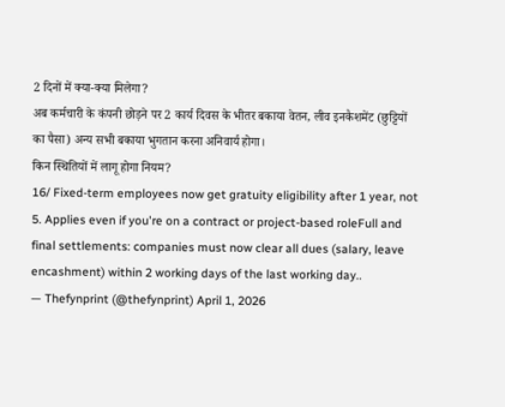2 दिनों में क्या-क्या मिलेगा?
अब कर्मचारी के कंपनी छोड़ने पर 2 कार्य दिवस के भीतर बकाया वेतन, लीव इनकैशमेंट (छुट्टियों का पैसा) अन्य सभी बकाया भुगतान करना अनिवार्य होगा।
किन स्थितियों में लागू होगा नियम?
16/ Fixed-term employees now get gratuity eligibility after 1 year, not 5. Applies even if you're on a contract or project-based roleFull and final settlements: companies must now clear all dues (salary, leave encashment) within 2 working days of the last working day..
— Thefynprint (@thefynprint) April 1, 2026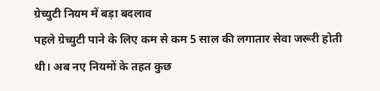ग्रेच्युटी नियम में बड़ा बदलाव
पहले ग्रेच्युटी पाने के लिए कम से कम 5 साल की लगातार सेवा जरूरी होती थी। अब नए नियमों के तहत कुछ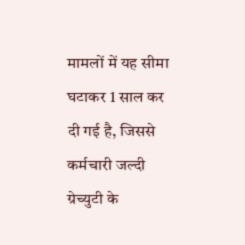मामलों में यह सीमा घटाकर 1 साल कर दी गई है, जिससे कर्मचारी जल्दी ग्रेच्युटी के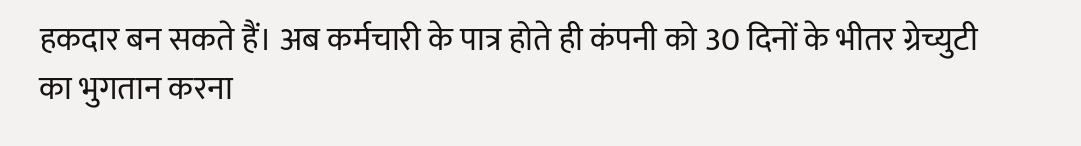हकदार बन सकते हैं। अब कर्मचारी के पात्र होते ही कंपनी को 30 दिनों के भीतर ग्रेच्युटी का भुगतान करना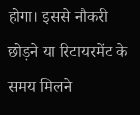होगा। इससे नौकरी छोड़ने या रिटायरमेंट के समय मिलने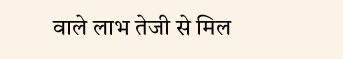वाले लाभ तेजी से मिल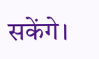सकेंगे।